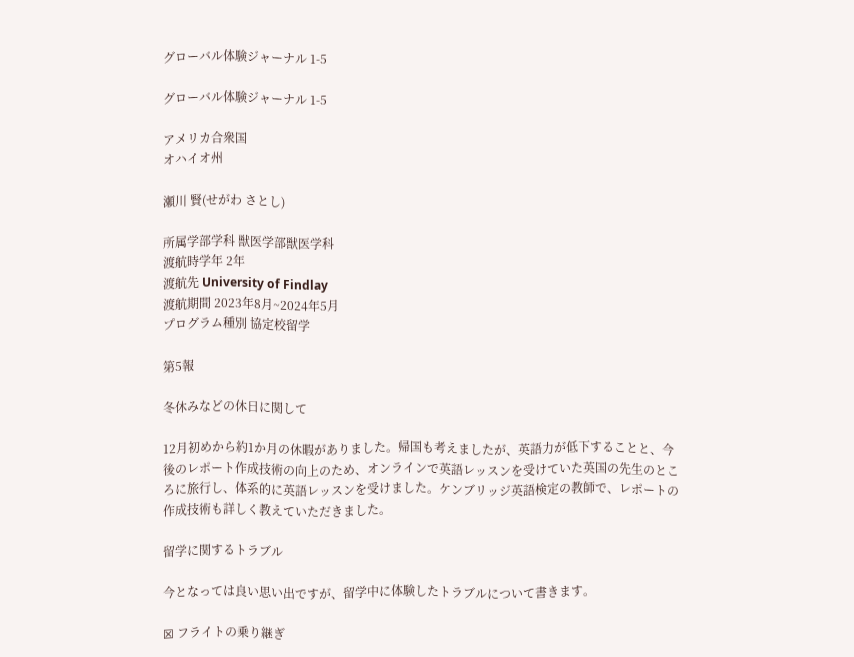グローバル体験ジャーナル 1-5

グローバル体験ジャーナル 1-5

アメリカ合衆国
オハイオ州

瀬川 賢(せがわ さとし)

所属学部学科 獣医学部獣医学科
渡航時学年 2年
渡航先 University of Findlay
渡航期間 2023年8月~2024年5月
プログラム種別 協定校留学

第5報

冬休みなどの休日に関して

12月初めから約1か月の休暇がありました。帰国も考えましたが、英語力が低下することと、今後のレポート作成技術の向上のため、オンラインで英語レッスンを受けていた英国の先生のところに旅行し、体系的に英語レッスンを受けました。ケンブリッジ英語検定の教師で、レポートの作成技術も詳しく教えていただきました。

留学に関するトラブル

今となっては良い思い出ですが、留学中に体験したトラブルについて書きます。

☒ フライトの乗り継ぎ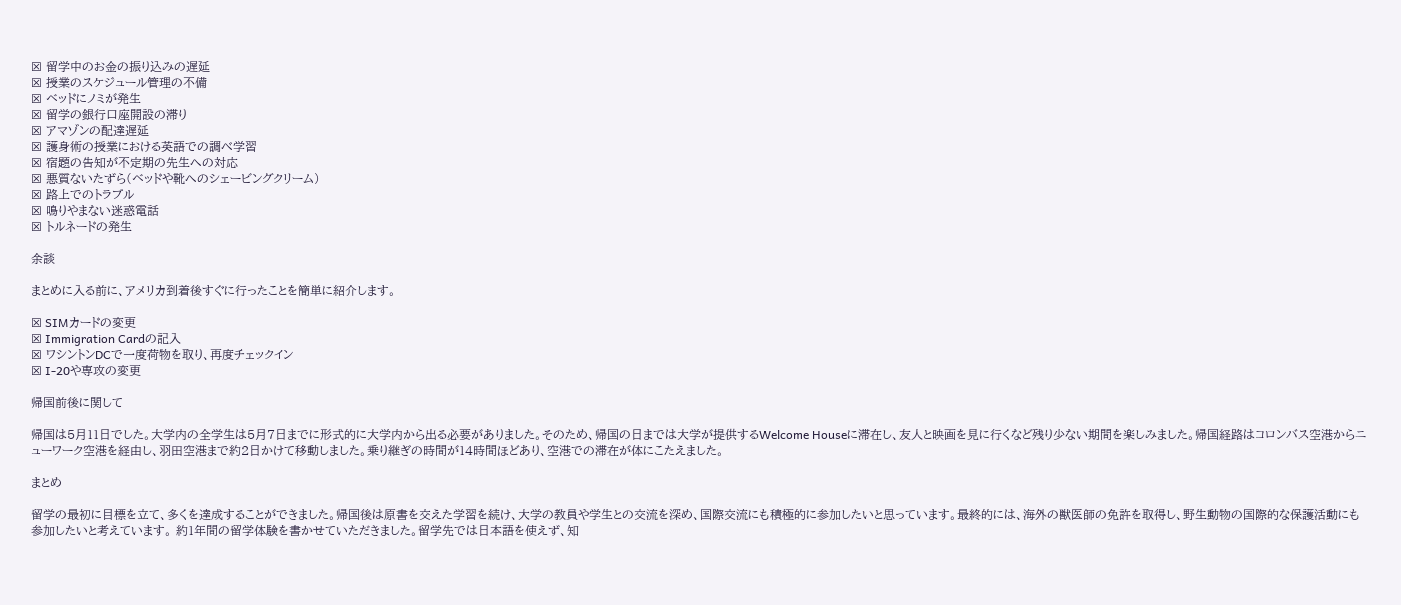☒ 留学中のお金の振り込みの遅延
☒ 授業のスケジュール管理の不備
☒ ベッドにノミが発生
☒ 留学の銀行口座開設の滞り
☒ アマゾンの配達遅延
☒ 護身術の授業における英語での調べ学習
☒ 宿題の告知が不定期の先生への対応
☒ 悪質ないたずら(ベッドや靴へのシェービングクリーム)
☒ 路上でのトラブル
☒ 鳴りやまない迷惑電話
☒ トルネードの発生

余談

まとめに入る前に、アメリカ到着後すぐに行ったことを簡単に紹介します。

☒ SIMカードの変更
☒ Immigration Cardの記入
☒ ワシントンDCで一度荷物を取り、再度チェックイン
☒ I-20や専攻の変更

帰国前後に関して

帰国は5月11日でした。大学内の全学生は5月7日までに形式的に大学内から出る必要がありました。そのため、帰国の日までは大学が提供するWelcome Houseに滞在し、友人と映画を見に行くなど残り少ない期間を楽しみました。帰国経路はコロンバス空港からニューワーク空港を経由し、羽田空港まで約2日かけて移動しました。乗り継ぎの時間が14時間ほどあり、空港での滞在が体にこたえました。

まとめ

留学の最初に目標を立て、多くを達成することができました。帰国後は原書を交えた学習を続け、大学の教員や学生との交流を深め、国際交流にも積極的に参加したいと思っています。最終的には、海外の獣医師の免許を取得し、野生動物の国際的な保護活動にも参加したいと考えています。 約1年間の留学体験を書かせていただきました。留学先では日本語を使えず、知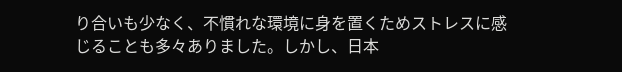り合いも少なく、不慣れな環境に身を置くためストレスに感じることも多々ありました。しかし、日本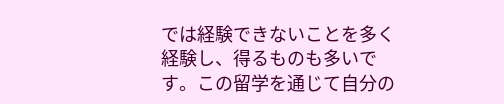では経験できないことを多く経験し、得るものも多いです。この留学を通じて自分の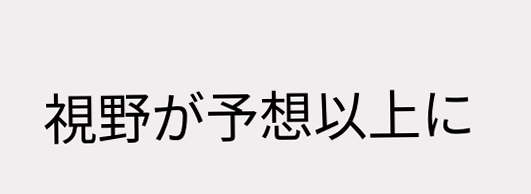視野が予想以上に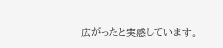広がったと実感しています。